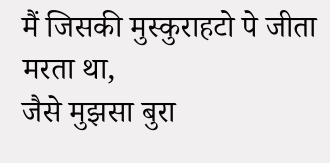मैं जिसकी मुस्कुराहटो पे जीता मरता था,
जैसे मुझसा बुरा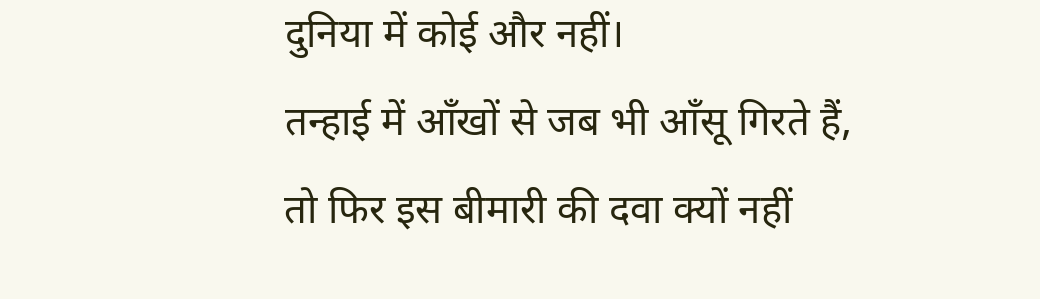दुनिया में कोई और नहीं।
तन्हाई में आँखों से जब भी आँसू गिरते हैं,
तो फिर इस बीमारी की दवा क्यों नहीं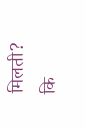मिलती?
कि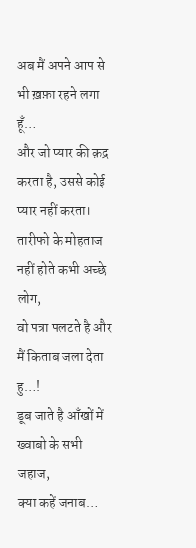अब मैं अपने आप से भी ख़फ़ा रहने लगा हूँ…
और जो प्यार की क़द्र करता है, उससे कोई प्यार नहीं करता।
तारीफो के मोहताज नहीं होते कभी अच्छे लोग,
वो पत्रा पलटते है और मैं किताब जला देता हु…!
डूब जाते है आँखों में ख्वाबो के सभी जहाज,
क्या कहें जनाब…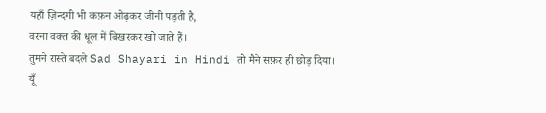यहाँ ज़िन्दगी भी कफ़न ओढ़कर जीनी पड़ती है,
वरना वक्त की धूल में बिखरकर खो जाते हैं।
तुमने रास्ते बदले Sad Shayari in Hindi तो मैने सफ़र ही छोड़ दिया।
यूँ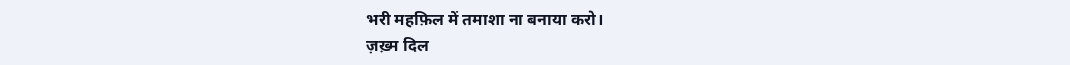भरी महफ़िल में तमाशा ना बनाया करो।
ज़ख़्म दिल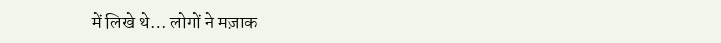में लिखे थे… लोगों ने मज़ाक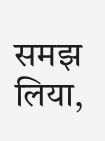समझ लिया,